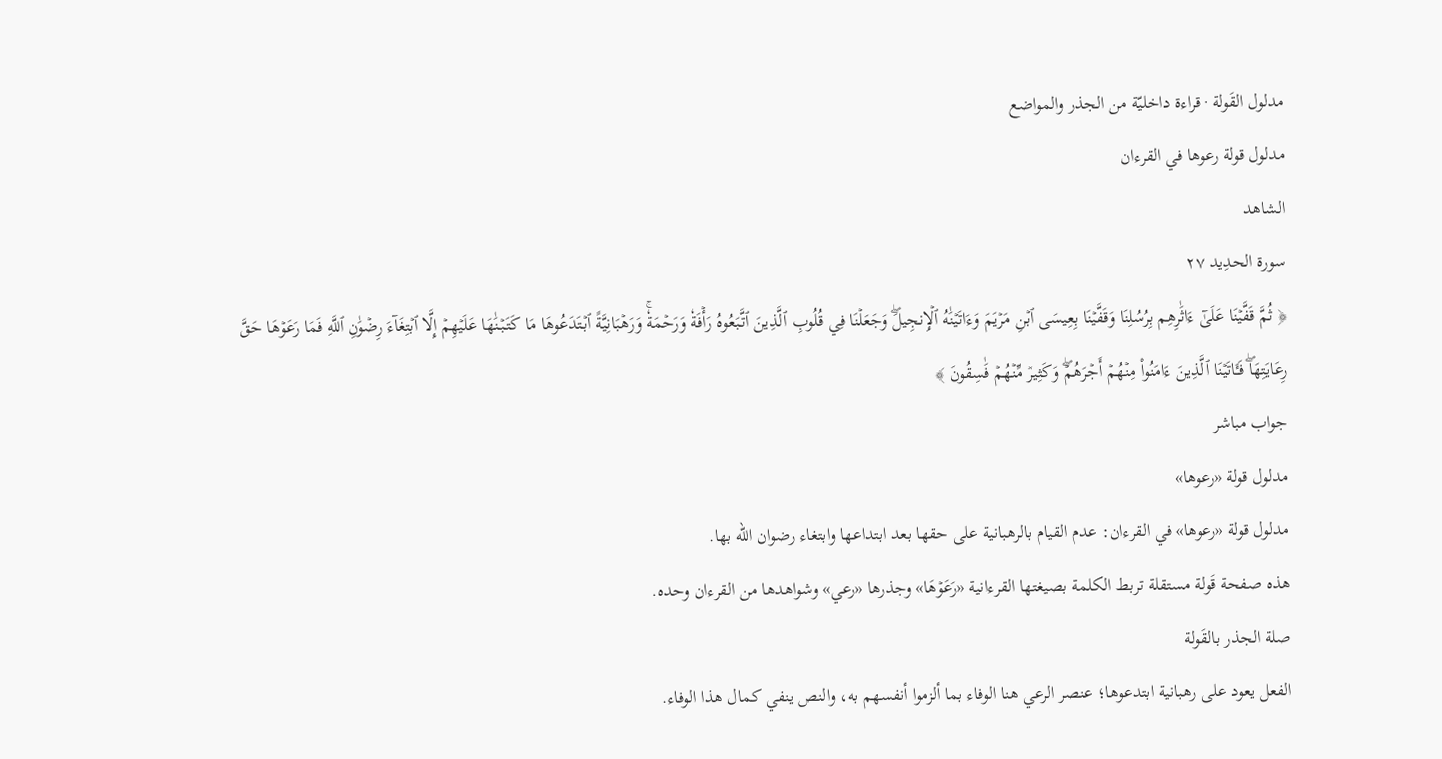مدلول القَولة · قراءة داخليّة من الجذر والمواضع
مدلول قولة رعوها في القرءان
الشاهد
سورة الحدِيد ٢٧
﴿ ثُمَّ قَفَّيۡنَا عَلَىٰٓ ءَاثَٰرِهِم بِرُسُلِنَا وَقَفَّيۡنَا بِعِيسَى ٱبۡنِ مَرۡيَمَ وَءَاتَيۡنَٰهُ ٱلۡإِنجِيلَۖ وَجَعَلۡنَا فِي قُلُوبِ ٱلَّذِينَ ٱتَّبَعُوهُ رَأۡفَةٗ وَرَحۡمَةٗۚ وَرَهۡبَانِيَّةً ٱبۡتَدَعُوهَا مَا كَتَبۡنَٰهَا عَلَيۡهِمۡ إِلَّا ٱبۡتِغَآءَ رِضۡوَٰنِ ٱللَّهِ فَمَا رَعَوۡهَا حَقَّ رِعَايَتِهَاۖ فَـَٔاتَيۡنَا ٱلَّذِينَ ءَامَنُواْ مِنۡهُمۡ أَجۡرَهُمۡۖ وَكَثِيرٞ مِّنۡهُمۡ فَٰسِقُونَ ﴾
جواب مباشر
مدلول قولة «رعوها»
مدلول قولة «رعوها» في القرءان: عدم القيام بالرهبانية على حقها بعد ابتداعها وابتغاء رضوان الله بها.
هذه صفحة قَولة مستقلة تربط الكلمة بصيغتها القرءانية «رَعَوۡهَا» وجذرها «رعي» وشواهدها من القرءان وحده.
صلة الجذر بالقَولة
الفعل يعود على رهبانية ابتدعوها؛ عنصر الرعي هنا الوفاء بما ألزموا أنفسهم به، والنص ينفي كمال هذا الوفاء.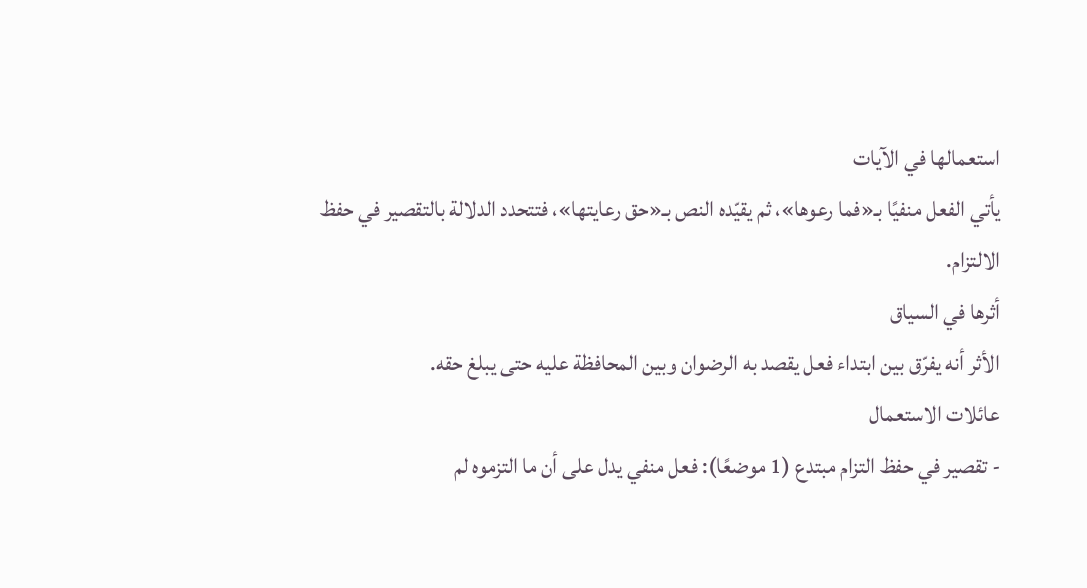استعمالها في الآيات
يأتي الفعل منفيًا بـ«فما رعوها»، ثم يقيّده النص بـ«حق رعايتها»، فتتحدد الدلالة بالتقصير في حفظ الالتزام.
أثرها في السياق
الأثر أنه يفرّق بين ابتداء فعل يقصد به الرضوان وبين المحافظة عليه حتى يبلغ حقه.
عائلات الاستعمال
- تقصير في حفظ التزام مبتدع (1 موضعًا): فعل منفي يدل على أن ما التزموه لم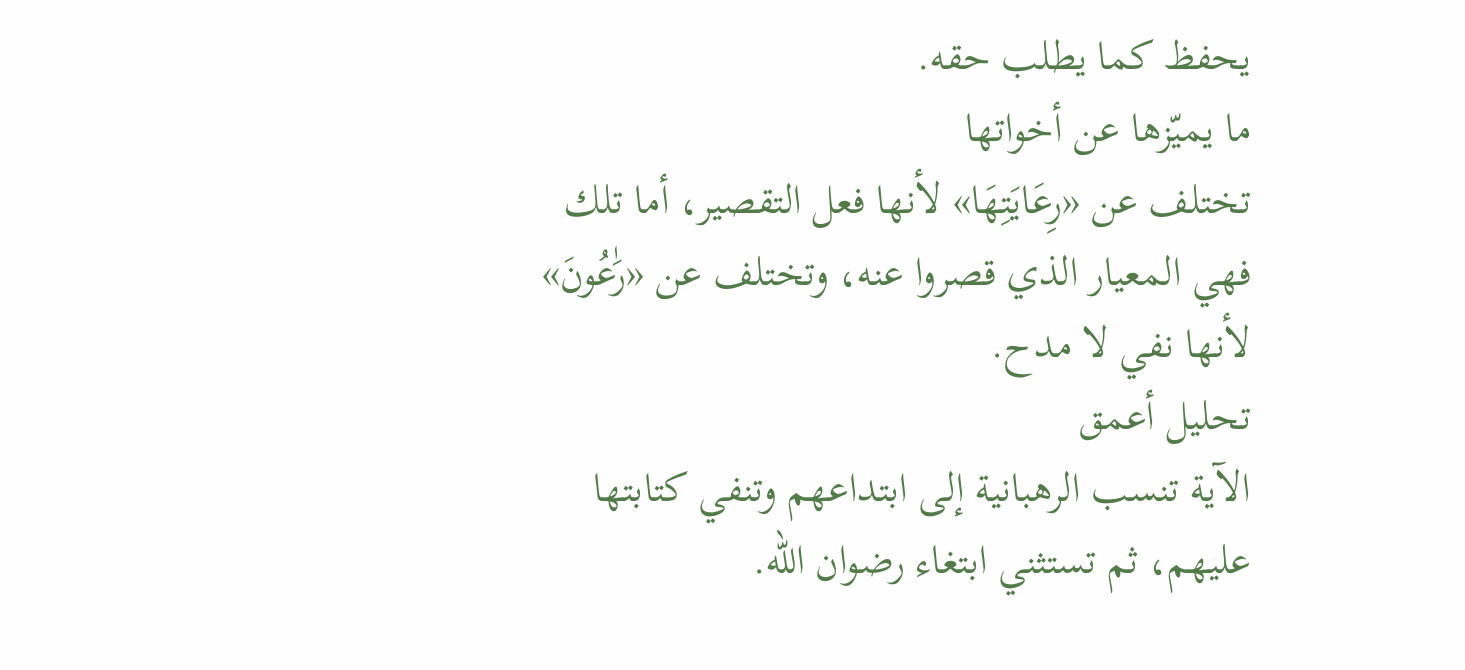يحفظ كما يطلب حقه.
ما يميّزها عن أخواتها
تختلف عن «رِعَايَتِهَا» لأنها فعل التقصير، أما تلك فهي المعيار الذي قصروا عنه، وتختلف عن «رَٰعُونَ» لأنها نفي لا مدح.
تحليل أعمق
الآية تنسب الرهبانية إلى ابتداعهم وتنفي كتابتها عليهم، ثم تستثني ابتغاء رضوان الله.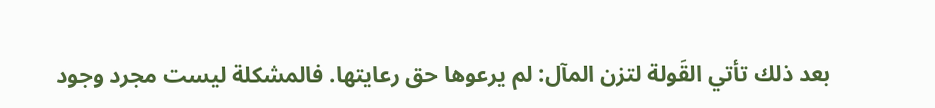بعد ذلك تأتي القَولة لتزن المآل: لم يرعوها حق رعايتها. فالمشكلة ليست مجرد وجود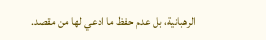الرهبانية، بل عدم حفظ ما ادعي لها من مقصد.